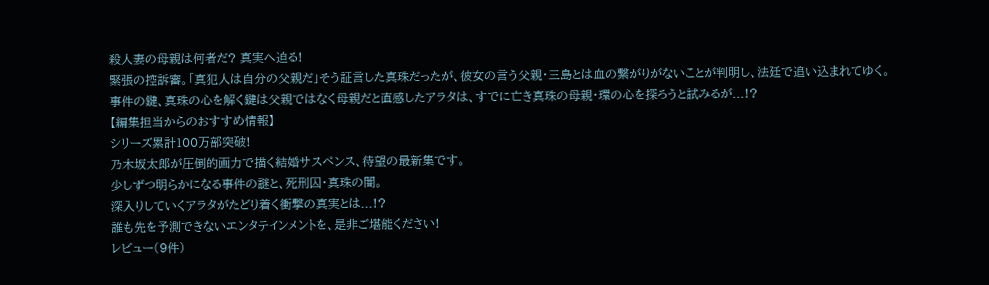殺人妻の母親は何者だ? 真実へ迫る!
緊張の控訴審。「真犯人は自分の父親だ」そう証言した真珠だったが、彼女の言う父親・三島とは血の繋がりがないことが判明し、法廷で追い込まれてゆく。
事件の鍵、真珠の心を解く鍵は父親ではなく母親だと直感したアラタは、すでに亡き真珠の母親・環の心を探ろうと試みるが...!?
【編集担当からのおすすめ情報】
シリーズ累計100万部突破!
乃木坂太郎が圧倒的画力で描く結婚サスペンス、待望の最新集です。
少しずつ明らかになる事件の謎と、死刑囚・真珠の闇。
深入りしていくアラタがたどり着く衝撃の真実とは...!?
誰も先を予測できないエンタテインメントを、是非ご堪能ください!
レビュー(9件)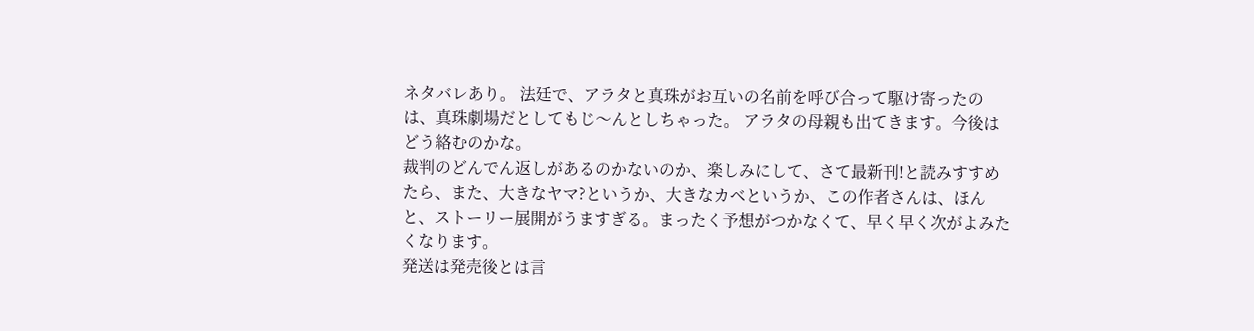ネタバレあり。 法廷で、アラタと真珠がお互いの名前を呼び合って駆け寄ったのは、真珠劇場だとしてもじ〜んとしちゃった。 アラタの母親も出てきます。今後はどう絡むのかな。
裁判のどんでん返しがあるのかないのか、楽しみにして、さて最新刊!と読みすすめたら、また、大きなヤマ?というか、大きなカベというか、この作者さんは、ほんと、ストーリー展開がうますぎる。まったく予想がつかなくて、早く早く次がよみたくなります。
発送は発売後とは言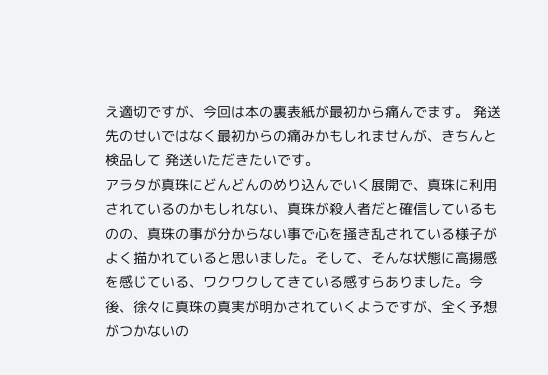え適切ですが、今回は本の裏表紙が最初から痛んでます。 発送先のせいではなく最初からの痛みかもしれませんが、きちんと検品して 発送いただきたいです。
アラタが真珠にどんどんのめり込んでいく展開で、真珠に利用されているのかもしれない、真珠が殺人者だと確信しているものの、真珠の事が分からない事で心を掻き乱されている様子がよく描かれていると思いました。そして、そんな状態に高揚感を感じている、ワクワクしてきている感すらありました。今後、徐々に真珠の真実が明かされていくようですが、全く予想がつかないの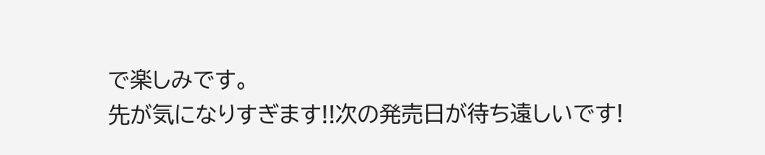で楽しみです。
先が気になりすぎます!!次の発売日が待ち遠しいです!